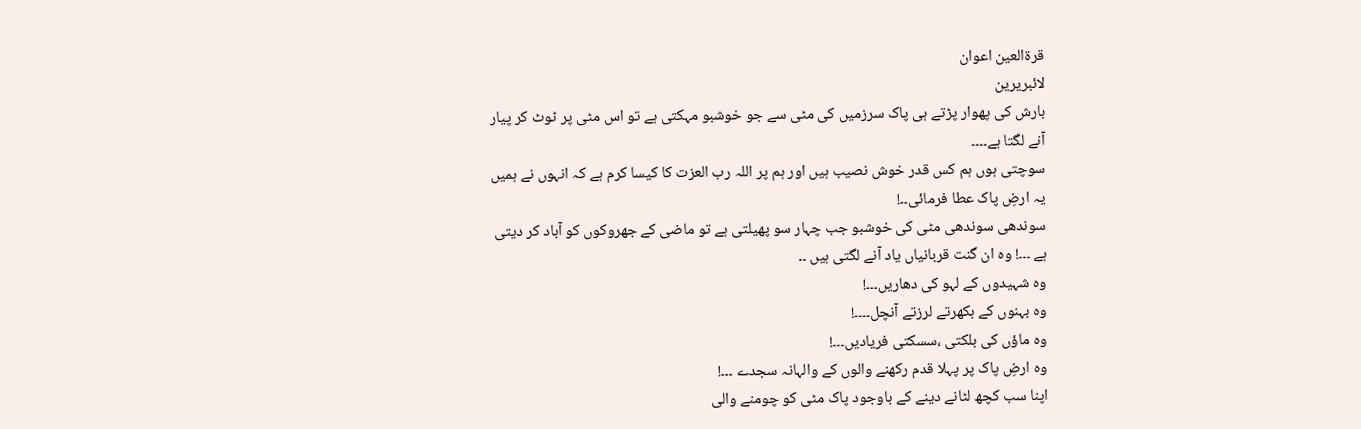قرۃالعین اعوان
لائبریرین
بارش کی پھوار پڑتے ہی پاک سرزمیں کی مٹی سے جو خوشبو مہکتی ہے تو اس مٹی پر ٹوٹ کر پیار آنے لگتا ہے۔۔۔۔
سوچتی ہوں ہم کس قدر خوش نصیب ہیں اور ہم پر اللہ رب العزت کا کیسا کرم ہے کہ انہوں نے ہمیں یہ ارضِ پاک عطا فرمائی۔۔!
سوندھی سوندھی مٹی کی خوشبو جب چہار سو پھیلتی ہے تو ماضی کے جھروکوں کو آباد کر دیتی ہے ۔۔۔! وہ ان گنت قربانیاں یاد آنے لگتی ہیں ۔۔
وہ شہیدوں کے لہو کی دھاریں۔۔۔!
وہ بہنوں کے بکھرتے لرزتے آنچل۔۔۔۔!
وہ ماؤں کی بلکتی ،سسکتی فریادیں۔۔۔!
وہ ارضِ پاک پر پہلا قدم رکھنے والوں کے والہانہ سجدے ۔۔۔!
اپنا سب کچھ لٹانے دینے کے باوجود پاک مٹی کو چومنے والی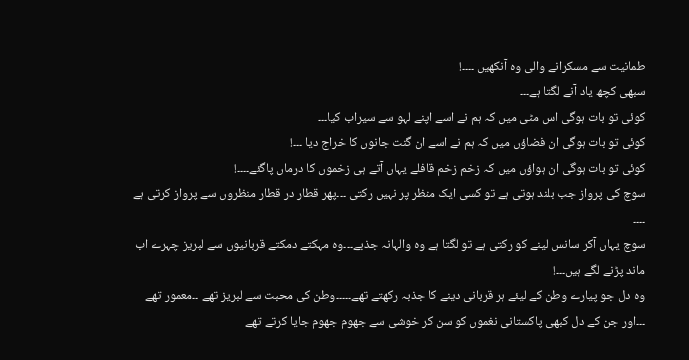طمانیت سے مسکرانے والی وہ آنکھیں ۔۔۔۔!
سبھی کچھ یاد آنے لگتا ہے۔۔۔
کوئی تو بات ہوگی اس مٹی میں کہ ہم نے اسے اپنے لہو سے سیراب کیا۔۔۔
کوئی تو بات ہوگی ان فضاؤں میں کہ ہم نے اسے ان گنت جانوں کا خراج دیا ۔۔۔!
کوئی تو بات ہوگی ان ہواؤں میں کہ زخم زخم قافلے یہاں آتے ہی زخموں کا درماں پاگئے۔۔۔۔!
سوچ کی پرواز جب بلند ہوتی ہے تو کسی ایک منظر پر نہیں رکتی ۔۔۔پھر قطار در قطار منظروں سے پرواز کرتی ہے ۔۔۔۔
سوچ یہاں آکر سانس لینے کو رکتی ہے تو لگتا ہے وہ والہانہ جذبے۔۔۔وہ مہکتے دمکتے قربانیوں سے لبریز چہرے اب ماند پڑنے لگے ہیں۔۔۔!
وہ دل جو پیارے وطن کے لیئے ہر قربانی دینے کا جذبہ رکھتے تھے۔۔۔۔۔وطن کی محبت سے لبریز تھے ۔۔معمور تھے ۔۔۔اور جن کے دل کبھی پاکستانی نغموں کو سن کر خوشی سے جھوم جھوم جایا کرتے تھے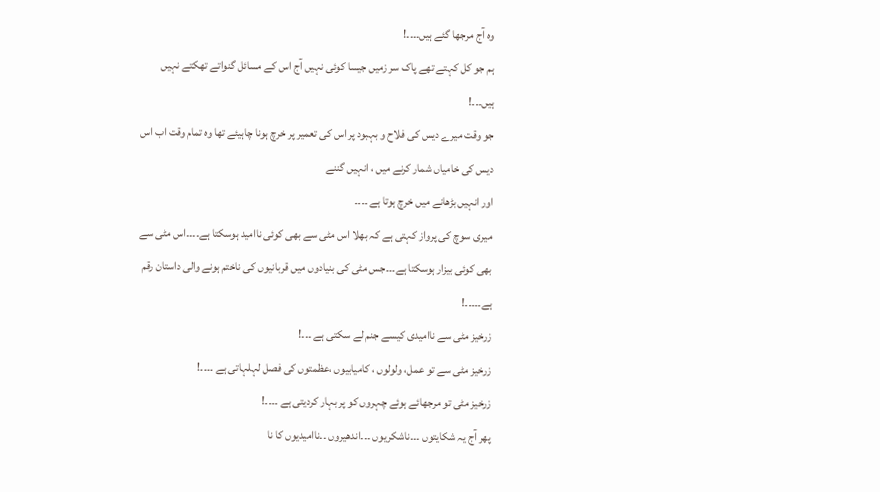وہ آج مرجھا گئے ہیں۔۔۔۔!
ہم جو کل کہتے تھے پاک سر زمیں جیسا کوئی نہیں آج اس کے مسائل گنواتے تھکتے نہیں ہیں۔۔۔!
جو وقت میرے دیس کی فلاح و بہبود پر اس کی تعمیر پر خرچ ہونا چاہیئے تھا وہ تمام وقت اب اس دیس کی خامیاں شمار کرنے میں ، انہیں گننے
اور انہیں بڑھانے میں خرچ ہوتا ہے ۔۔۔۔
میری سوچ کی پرواز کہتی ہے کہ بھلا اس مٹی سے بھی کوئی ناامید ہوسکتا ہے۔۔۔۔اس مٹی سے بھی کوئی بیزار ہوسکتا ہے۔۔۔جس مٹی کی بنیادوں میں قربانیوں کی ناختم ہونے والی داستان رقم ہے۔۔۔۔۔!
زرخیز مٹی سے ناامیدی کیسے جنم لے سکتی ہے ۔۔۔!
زرخیز مٹی سے تو عمل، ولولوں ، کامیابیوں ،عظمتوں کی فصل لہلہاتی ہے ۔۔۔۔!
زرخیز مٹی تو مرجھائے ہوئے چہروں کو پر بہار کردیتی ہے ۔۔۔۔!
پھر آج یہ شکایتوں ۔۔۔ناشکریوں ۔۔۔اندھیروں ۔۔ناامیدیوں کا نا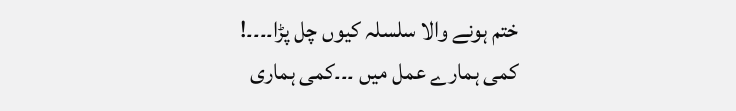ختم ہونے والا سلسلہ کیوں چل پڑا۔۔۔۔!
کمی ہمارے عمل میں ۔۔۔کمی ہماری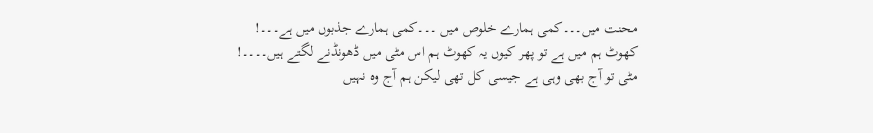محنت میں۔۔۔کمی ہمارے خلوص میں ۔۔۔کمی ہمارے جذبوں میں ہے۔۔۔!
کھوٹ ہم میں ہے تو پھر کیوں یہ کھوٹ ہم اس مٹی میں ڈھونڈنے لگتے ہیں۔۔۔۔!
مٹی تو آج بھی وہی ہے جیسی کل تھی لیکن ہم آج وہ نہیں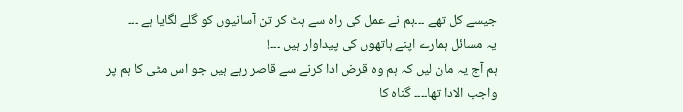جیسے کل تھے ۔۔۔ہم نے عمل کی راہ سے ہٹ کر تن آسانیوں کو گلے لگایا ہے ۔۔۔
یہ مسائل ہمارے اپنے ہاتھوں کی پیداوار ہیں ۔۔۔!
ہم آج یہ مان لیں کہ ہم وہ قرض ادا کرنے سے قاصر رہے ہیں جو اس مٹی کا ہم پر واجب الادا تھا۔۔۔۔ گناہ کا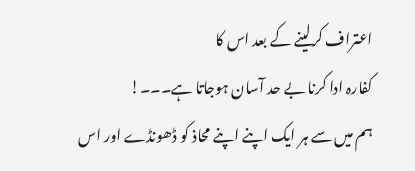اعتراف کرلینے کے بعد اس کا
کفارہ ادا کرنا بے حد آسان ہوجاتا ہے۔۔۔!
ہم میں سے ہر ایک اپنے اپنے محاذ کو ڈھونڈے اور اس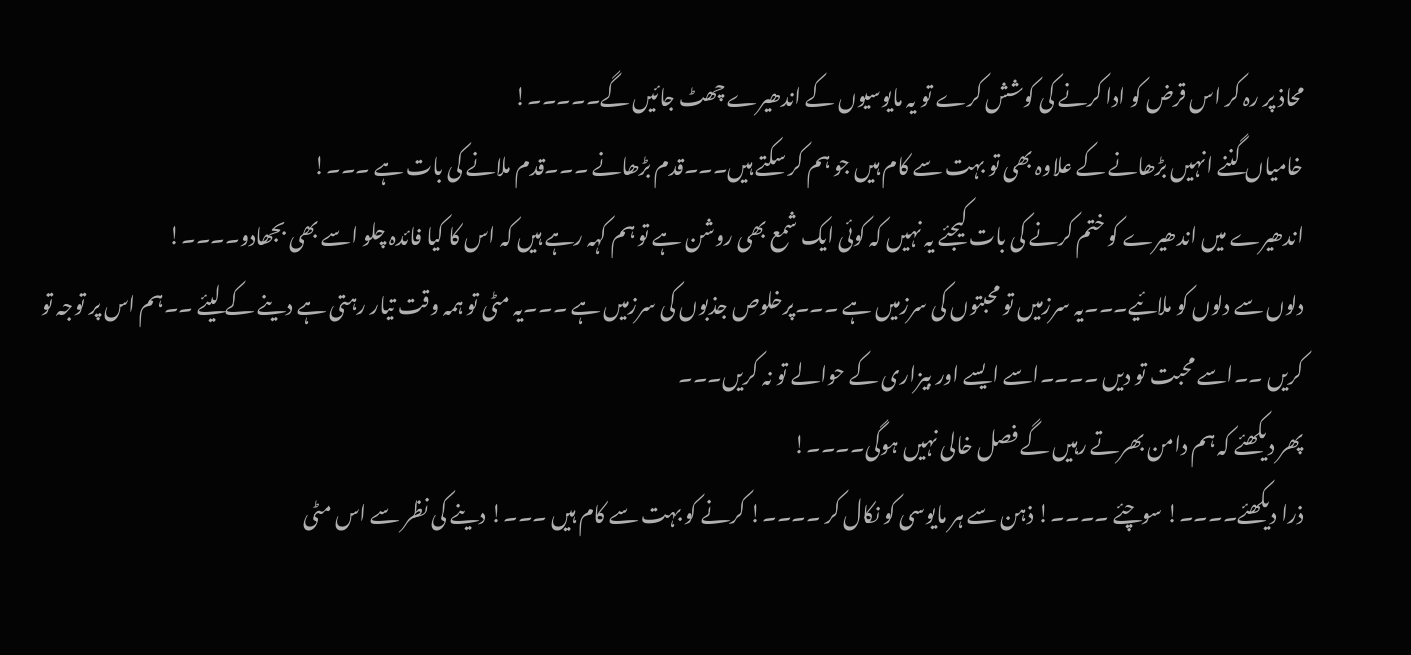محاذ پر رہ کر اس قرض کو ادا کرنے کی کوشش کرے تو یہ مایوسیوں کے اندھیرے چھٹ جائیں گے۔۔۔۔۔!
خامیاں گننے انہیں بڑھانے کے علاوہ بھی تو بہت سے کام ہیں جو ہم کر سکتے ہیں۔۔۔قدم بڑھانے ۔۔۔قدم ملانے کی بات ہے ۔۔۔!
اندھیرے میں اندھیرے کو ختم کرنے کی بات کیجئے یہ نہیں کہ کوئی ایک شمع بھی روشن ہے تو ہم کہہ رہے ہیں کہ اس کا کیا فائدہ چلو اسے بھی بجھادو۔۔۔۔!
دلوں سے دلوں کو ملائیے۔۔۔یہ سرزمیں تو محبتوں کی سرزمیں ہے ۔۔۔پرخلوص جذبوں کی سرزمیں ہے ۔۔۔یہ مٹی تو ہمہ وقت تیار رہتی ہے دینے کے لیئے ۔۔ہم اس پر توجہ تو کریں ۔۔اسے محبت تو دیں ۔۔۔۔اسے ایسے اور بیزاری کے حوالے تو نہ کریں۔۔۔
پھر دیکھئے کہ ہم دامن بھرتے رہیں گے فصل خالی نہیں ہوگی۔۔۔۔!
ذرا دیکھئے۔۔۔۔! سوچئے ۔۔۔۔! ذہن سے ہر مایوسی کو نکال کر ۔۔۔۔! کرنے کو بہت سے کام ہیں ۔۔۔! دینے کی نظر سے اس مٹی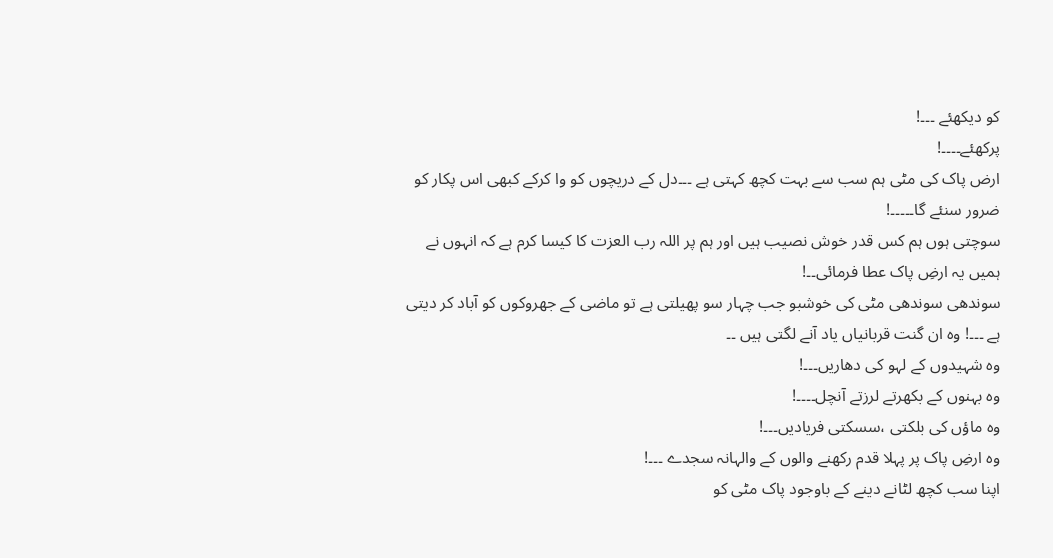کو دیکھئے ۔۔۔!
پرکھئے۔۔۔۔!
ارض پاک کی مٹی ہم سب سے بہت کچھ کہتی ہے ۔۔۔دل کے دریچوں کو وا کرکے کبھی اس پکار کو ضرور سنئے گا۔۔۔۔۔!
سوچتی ہوں ہم کس قدر خوش نصیب ہیں اور ہم پر اللہ رب العزت کا کیسا کرم ہے کہ انہوں نے ہمیں یہ ارضِ پاک عطا فرمائی۔۔!
سوندھی سوندھی مٹی کی خوشبو جب چہار سو پھیلتی ہے تو ماضی کے جھروکوں کو آباد کر دیتی ہے ۔۔۔! وہ ان گنت قربانیاں یاد آنے لگتی ہیں ۔۔
وہ شہیدوں کے لہو کی دھاریں۔۔۔!
وہ بہنوں کے بکھرتے لرزتے آنچل۔۔۔۔!
وہ ماؤں کی بلکتی ،سسکتی فریادیں۔۔۔!
وہ ارضِ پاک پر پہلا قدم رکھنے والوں کے والہانہ سجدے ۔۔۔!
اپنا سب کچھ لٹانے دینے کے باوجود پاک مٹی کو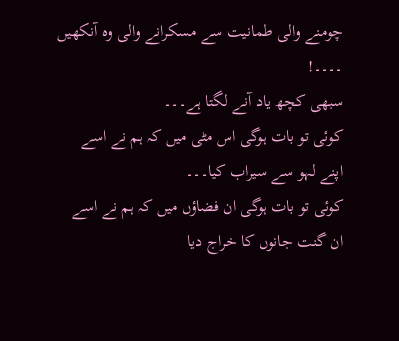چومنے والی طمانیت سے مسکرانے والی وہ آنکھیں ۔۔۔۔!
سبھی کچھ یاد آنے لگتا ہے۔۔۔
کوئی تو بات ہوگی اس مٹی میں کہ ہم نے اسے اپنے لہو سے سیراب کیا۔۔۔
کوئی تو بات ہوگی ان فضاؤں میں کہ ہم نے اسے ان گنت جانوں کا خراج دیا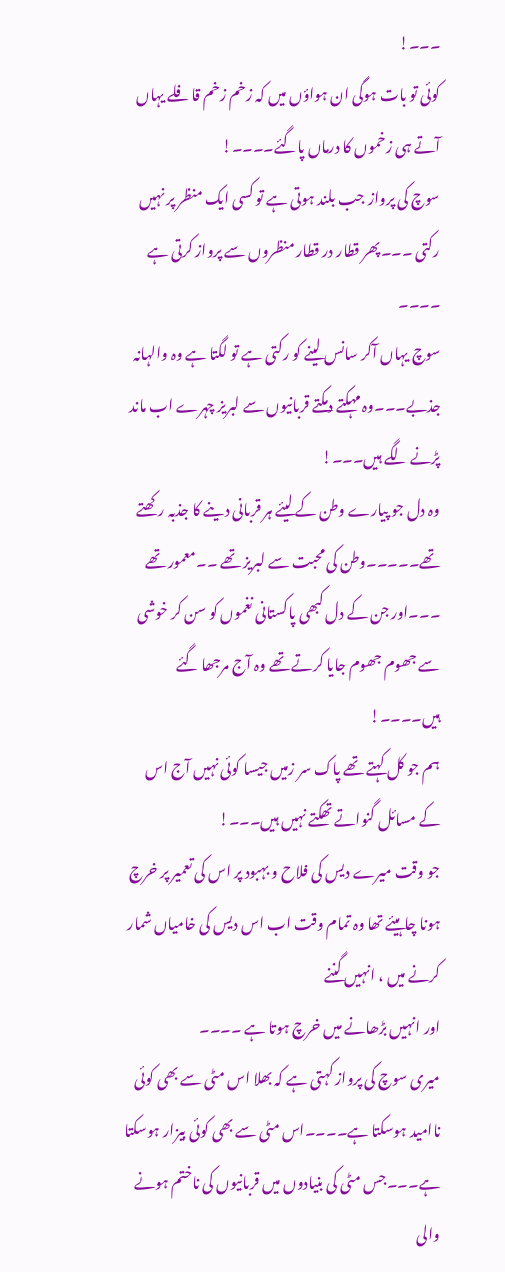۔۔۔!
کوئی تو بات ہوگی ان ہواؤں میں کہ زخم زخم قافلے یہاں آتے ہی زخموں کا درماں پاگئے۔۔۔۔!
سوچ کی پرواز جب بلند ہوتی ہے تو کسی ایک منظر پر نہیں رکتی ۔۔۔پھر قطار در قطار منظروں سے پرواز کرتی ہے ۔۔۔۔
سوچ یہاں آکر سانس لینے کو رکتی ہے تو لگتا ہے وہ والہانہ جذبے۔۔۔وہ مہکتے دمکتے قربانیوں سے لبریز چہرے اب ماند پڑنے لگے ہیں۔۔۔!
وہ دل جو پیارے وطن کے لیئے ہر قربانی دینے کا جذبہ رکھتے تھے۔۔۔۔۔وطن کی محبت سے لبریز تھے ۔۔معمور تھے ۔۔۔اور جن کے دل کبھی پاکستانی نغموں کو سن کر خوشی سے جھوم جھوم جایا کرتے تھے وہ آج مرجھا گئے ہیں۔۔۔۔!
ہم جو کل کہتے تھے پاک سر زمیں جیسا کوئی نہیں آج اس کے مسائل گنواتے تھکتے نہیں ہیں۔۔۔!
جو وقت میرے دیس کی فلاح و بہبود پر اس کی تعمیر پر خرچ ہونا چاہیئے تھا وہ تمام وقت اب اس دیس کی خامیاں شمار کرنے میں ، انہیں گننے
اور انہیں بڑھانے میں خرچ ہوتا ہے ۔۔۔۔
میری سوچ کی پرواز کہتی ہے کہ بھلا اس مٹی سے بھی کوئی ناامید ہوسکتا ہے۔۔۔۔اس مٹی سے بھی کوئی بیزار ہوسکتا ہے۔۔۔جس مٹی کی بنیادوں میں قربانیوں کی ناختم ہونے والی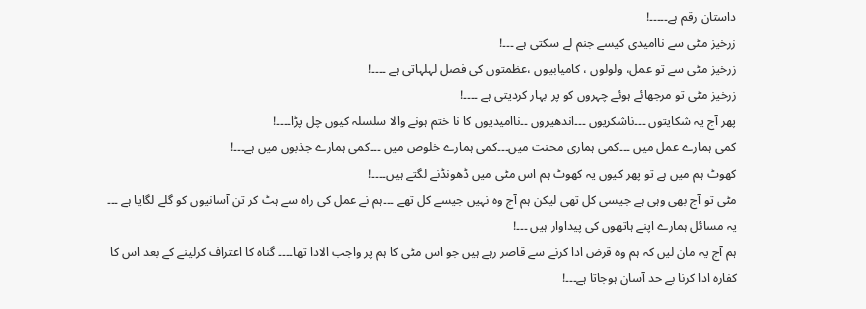داستان رقم ہے۔۔۔۔۔!
زرخیز مٹی سے ناامیدی کیسے جنم لے سکتی ہے ۔۔۔!
زرخیز مٹی سے تو عمل، ولولوں ، کامیابیوں ،عظمتوں کی فصل لہلہاتی ہے ۔۔۔۔!
زرخیز مٹی تو مرجھائے ہوئے چہروں کو پر بہار کردیتی ہے ۔۔۔۔!
پھر آج یہ شکایتوں ۔۔۔ناشکریوں ۔۔۔اندھیروں ۔۔ناامیدیوں کا نا ختم ہونے والا سلسلہ کیوں چل پڑا۔۔۔۔!
کمی ہمارے عمل میں ۔۔۔کمی ہماری محنت میں۔۔۔کمی ہمارے خلوص میں ۔۔۔کمی ہمارے جذبوں میں ہے۔۔۔!
کھوٹ ہم میں ہے تو پھر کیوں یہ کھوٹ ہم اس مٹی میں ڈھونڈنے لگتے ہیں۔۔۔۔!
مٹی تو آج بھی وہی ہے جیسی کل تھی لیکن ہم آج وہ نہیں جیسے کل تھے ۔۔۔ہم نے عمل کی راہ سے ہٹ کر تن آسانیوں کو گلے لگایا ہے ۔۔۔
یہ مسائل ہمارے اپنے ہاتھوں کی پیداوار ہیں ۔۔۔!
ہم آج یہ مان لیں کہ ہم وہ قرض ادا کرنے سے قاصر رہے ہیں جو اس مٹی کا ہم پر واجب الادا تھا۔۔۔۔ گناہ کا اعتراف کرلینے کے بعد اس کا
کفارہ ادا کرنا بے حد آسان ہوجاتا ہے۔۔۔!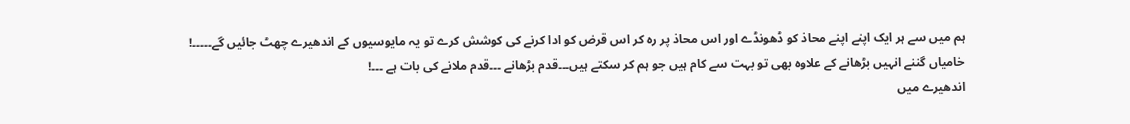ہم میں سے ہر ایک اپنے اپنے محاذ کو ڈھونڈے اور اس محاذ پر رہ کر اس قرض کو ادا کرنے کی کوشش کرے تو یہ مایوسیوں کے اندھیرے چھٹ جائیں گے۔۔۔۔۔!
خامیاں گننے انہیں بڑھانے کے علاوہ بھی تو بہت سے کام ہیں جو ہم کر سکتے ہیں۔۔۔قدم بڑھانے ۔۔۔قدم ملانے کی بات ہے ۔۔۔!
اندھیرے میں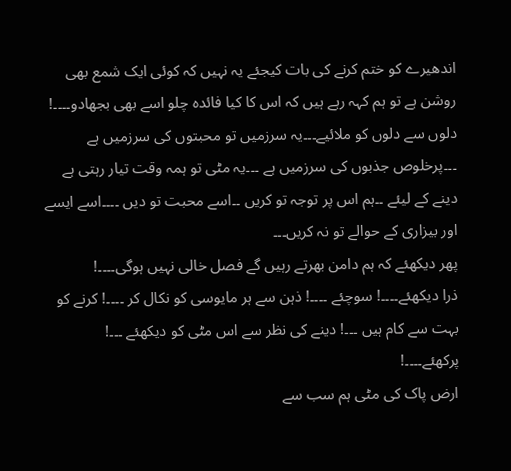اندھیرے کو ختم کرنے کی بات کیجئے یہ نہیں کہ کوئی ایک شمع بھی روشن ہے تو ہم کہہ رہے ہیں کہ اس کا کیا فائدہ چلو اسے بھی بجھادو۔۔۔۔!
دلوں سے دلوں کو ملائیے۔۔۔یہ سرزمیں تو محبتوں کی سرزمیں ہے ۔۔۔پرخلوص جذبوں کی سرزمیں ہے ۔۔۔یہ مٹی تو ہمہ وقت تیار رہتی ہے دینے کے لیئے ۔۔ہم اس پر توجہ تو کریں ۔۔اسے محبت تو دیں ۔۔۔۔اسے ایسے اور بیزاری کے حوالے تو نہ کریں۔۔۔
پھر دیکھئے کہ ہم دامن بھرتے رہیں گے فصل خالی نہیں ہوگی۔۔۔۔!
ذرا دیکھئے۔۔۔۔! سوچئے ۔۔۔۔! ذہن سے ہر مایوسی کو نکال کر ۔۔۔۔! کرنے کو بہت سے کام ہیں ۔۔۔! دینے کی نظر سے اس مٹی کو دیکھئے ۔۔۔!
پرکھئے۔۔۔۔!
ارض پاک کی مٹی ہم سب سے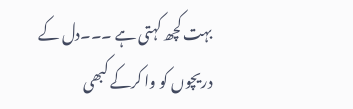بہت کچھ کہتی ہے ۔۔۔دل کے دریچوں کو وا کرکے کبھی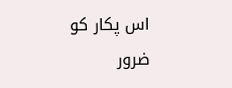اس پکار کو ضرور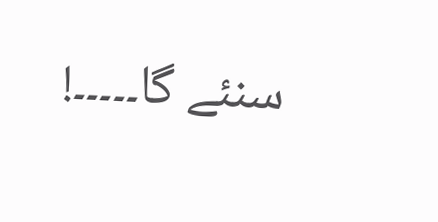سنئے گا۔۔۔۔۔!